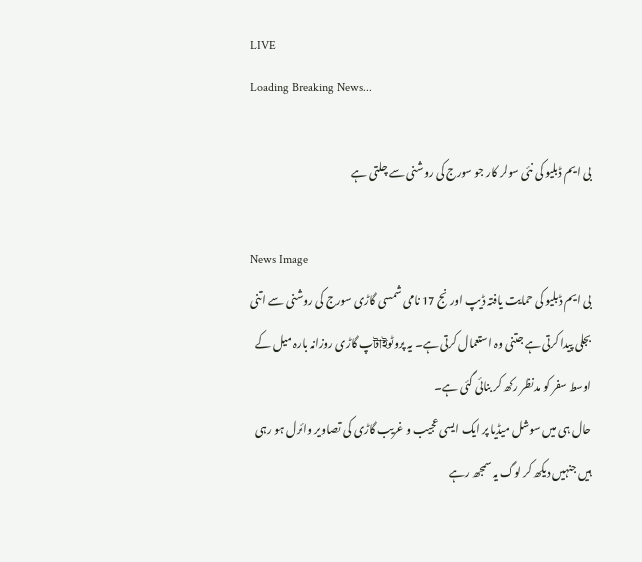LIVE
Loading Breaking News...

بی ایم ڈبلیو کی نئی سولر کار جو سورج کی روشنی سے چلتی ہے

News Image
بی ایم ڈبلیو کی حمایت یافتہ ڈیپ اورنج 17 نامی شمسی گاڑی سورج کی روشنی سے اتنی بجلی پیدا کرتی ہے جتنی وہ استعمال کرتی ہے۔ یہ پروٹوটাইپ گاڑی روزانہ بارہ میل کے اوسط سفر کو مدنظر رکھ کر بنائی گئی ہے۔
حال ہی میں سوشل میڈیا پر ایک ایسی عجیب و غریب گاڑی کی تصاویر وائرل ہو رہی ہیں جنہیں دیکھ کر لوگ یہ سمجھ رہے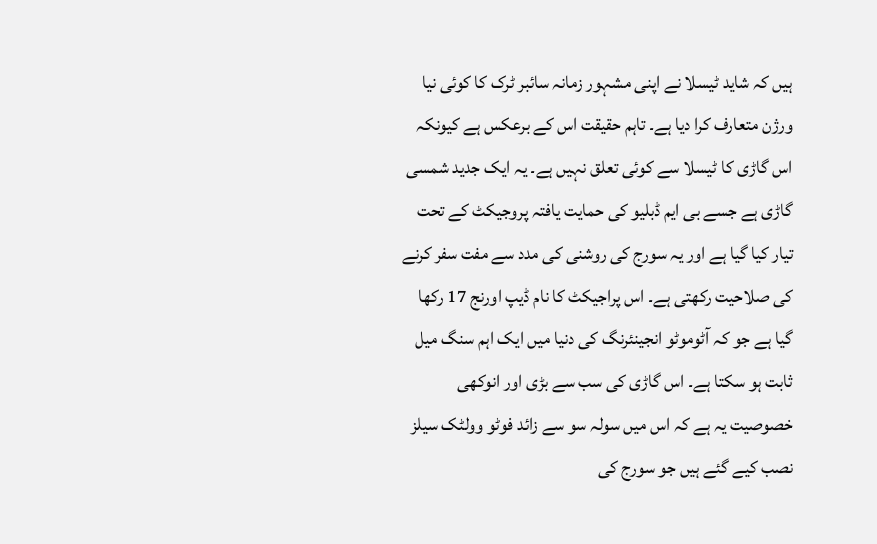ہیں کہ شاید ٹیسلا نے اپنی مشہور زمانہ سائبر ٹرک کا کوئی نیا ورژن متعارف کرا دیا ہے۔ تاہم حقیقت اس کے برعکس ہے کیونکہ اس گاڑی کا ٹیسلا سے کوئی تعلق نہیں ہے۔ یہ ایک جدید شمسی گاڑی ہے جسے بی ایم ڈبلیو کی حمایت یافتہ پروجیکٹ کے تحت تیار کیا گیا ہے اور یہ سورج کی روشنی کی مدد سے مفت سفر کرنے کی صلاحیت رکھتی ہے۔ اس پراجیکٹ کا نام ڈیپ اورنج 17 رکھا گیا ہے جو کہ آٹوموٹو انجینئرنگ کی دنیا میں ایک اہم سنگ میل ثابت ہو سکتا ہے۔ اس گاڑی کی سب سے بڑی اور انوکھی خصوصیت یہ ہے کہ اس میں سولہ سو سے زائد فوٹو وولٹک سیلز نصب کیے گئے ہیں جو سورج کی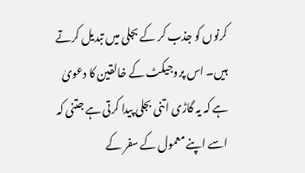کرنوں کو جذب کر کے بجلی میں تبدیل کرتے ہیں۔ اس پروجیکٹ کے خالقین کا دعویٰ ہے کہ یہ گاڑی اتنی بجلی پیدا کرتی ہے جتنی کہ اسے اپنے معمول کے سفر کے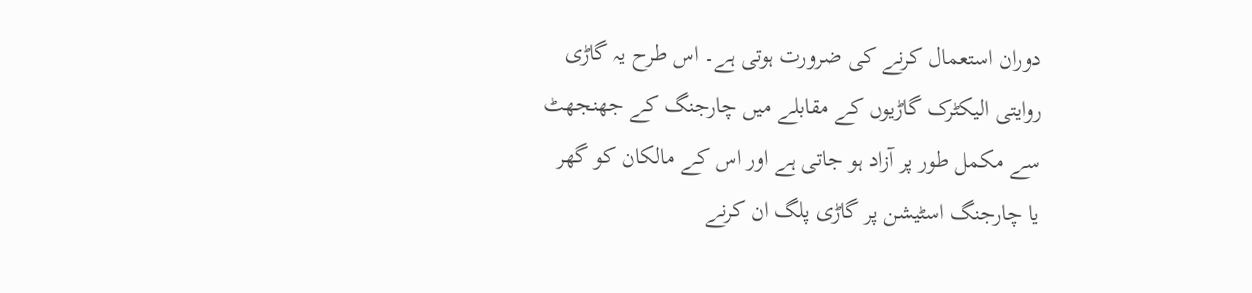دوران استعمال کرنے کی ضرورت ہوتی ہے۔ اس طرح یہ گاڑی روایتی الیکٹرک گاڑیوں کے مقابلے میں چارجنگ کے جھنجھٹ سے مکمل طور پر آزاد ہو جاتی ہے اور اس کے مالکان کو گھر یا چارجنگ اسٹیشن پر گاڑی پلگ ان کرنے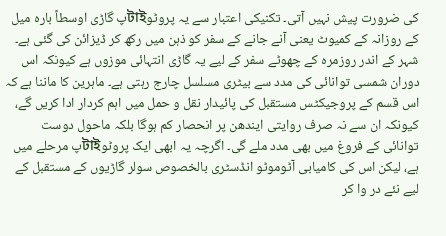کی ضرورت پیش نہیں آتی۔ تکنیکی اعتبار سے یہ پروٹوটাইپ گاڑی اوسطاً بارہ میل کے روزانہ کے کمیوٹ یعنی آنے جانے کے سفر کو ذہن میں رکھ کر ڈیزائن کی گئی ہے۔ شہر کے اندر روزمرہ کے چھوٹے سفر کے لیے یہ گاڑی انتہائی موزوں ہے کیونکہ اس دوران شمسی توانائی کی مدد سے بیٹری مسلسل چارج رہتی ہے۔ ماہرین کا ماننا ہے کہ اس قسم کے پروجیکٹس مستقبل کی پائیدار نقل و حمل میں اہم کردار ادا کریں گے، کیونکہ ان سے نہ صرف روایتی ایندھن پر انحصار کم ہوگا بلکہ ماحول دوست توانائی کے فروغ میں بھی مدد ملے گی۔ اگرچہ یہ ابھی ایک پروٹوটাইپ مرحلے میں ہے، لیکن اس کی کامیابی آٹوموٹو انڈسٹری بالخصوص سولر گاڑیوں کے مستقبل کے لیے نئے در وا کر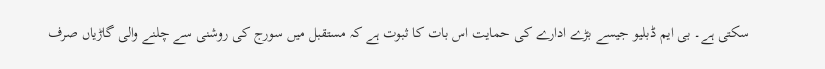سکتی ہے۔ بی ایم ڈبلیو جیسے بڑے ادارے کی حمایت اس بات کا ثبوت ہے کہ مستقبل میں سورج کی روشنی سے چلنے والی گاڑیاں صرف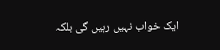ایک خواب نہیں رہیں گی بلکہ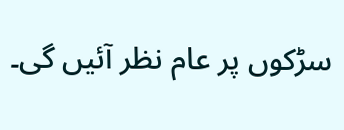سڑکوں پر عام نظر آئیں گی۔